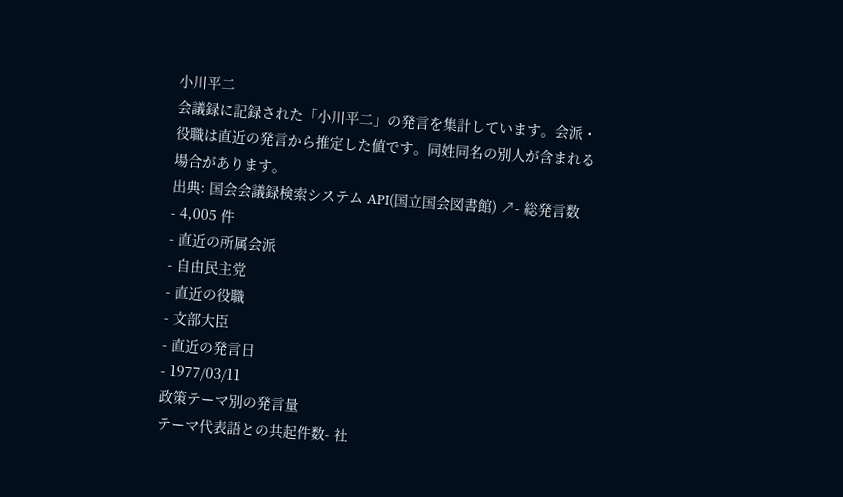小川平二
会議録に記録された「小川平二」の発言を集計しています。会派・役職は直近の発言から推定した値です。同姓同名の別人が含まれる場合があります。
出典: 国会会議録検索システム API(国立国会図書館) ↗- 総発言数
- 4,005 件
- 直近の所属会派
- 自由民主党
- 直近の役職
- 文部大臣
- 直近の発言日
- 1977/03/11
政策テーマ別の発言量
テーマ代表語との共起件数- 社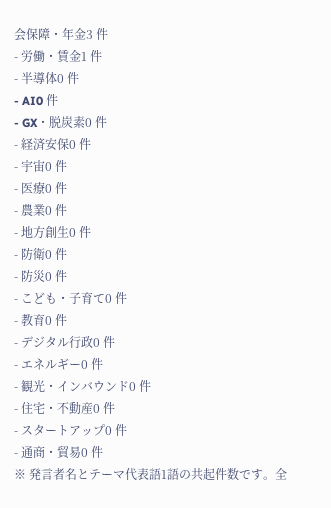会保障・年金3 件
- 労働・賃金1 件
- 半導体0 件
- AI0 件
- GX・脱炭素0 件
- 経済安保0 件
- 宇宙0 件
- 医療0 件
- 農業0 件
- 地方創生0 件
- 防衛0 件
- 防災0 件
- こども・子育て0 件
- 教育0 件
- デジタル行政0 件
- エネルギー0 件
- 観光・インバウンド0 件
- 住宅・不動産0 件
- スタートアップ0 件
- 通商・貿易0 件
※ 発言者名とテーマ代表語1語の共起件数です。全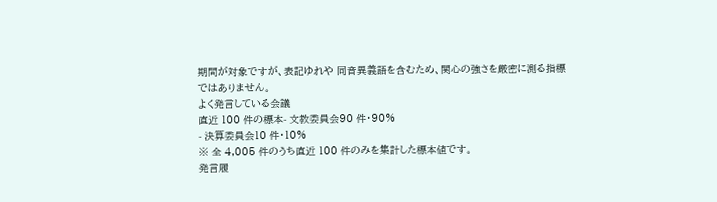期間が対象ですが、表記ゆれや 同音異義語を含むため、関心の強さを厳密に測る指標ではありません。
よく発言している会議
直近 100 件の標本- 文教委員会90 件・90%
- 決算委員会10 件・10%
※ 全 4,005 件のうち直近 100 件のみを集計した標本値です。
発言履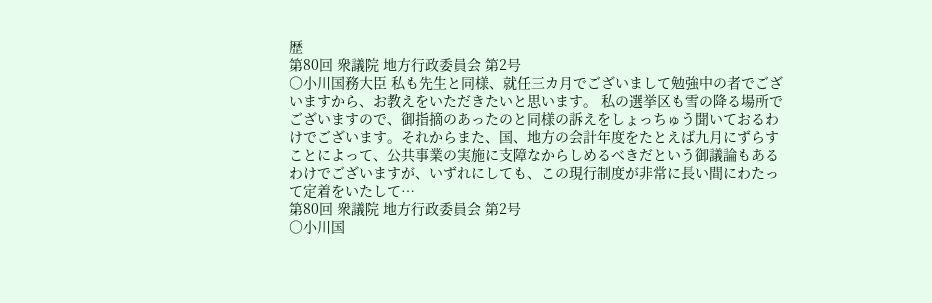歴
第80回 衆議院 地方行政委員会 第2号
○小川国務大臣 私も先生と同様、就任三カ月でございまして勉強中の者でございますから、お教えをいただきたいと思います。 私の選挙区も雪の降る場所でございますので、御指摘のあったのと同様の訴えをしょっちゅう聞いておるわけでございます。それからまた、国、地方の会計年度をたとえば九月にずらすことによって、公共事業の実施に支障なからしめるべきだという御議論もあるわけでございますが、いずれにしても、この現行制度が非常に長い間にわたって定着をいたして…
第80回 衆議院 地方行政委員会 第2号
○小川国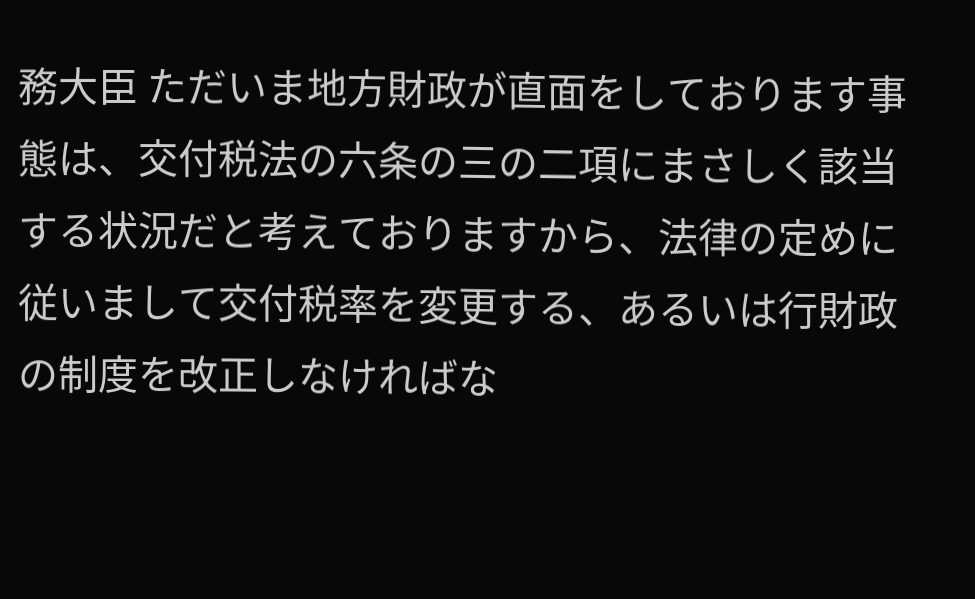務大臣 ただいま地方財政が直面をしております事態は、交付税法の六条の三の二項にまさしく該当する状況だと考えておりますから、法律の定めに従いまして交付税率を変更する、あるいは行財政の制度を改正しなければな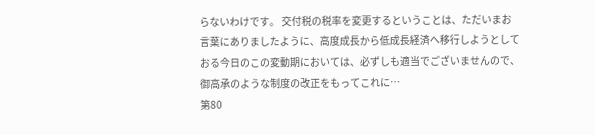らないわけです。 交付税の税率を変更するということは、ただいまお言葉にありましたように、高度成長から低成長経済へ移行しようとしておる今日のこの変動期においては、必ずしも適当でございませんので、御高承のような制度の改正をもってこれに…
第80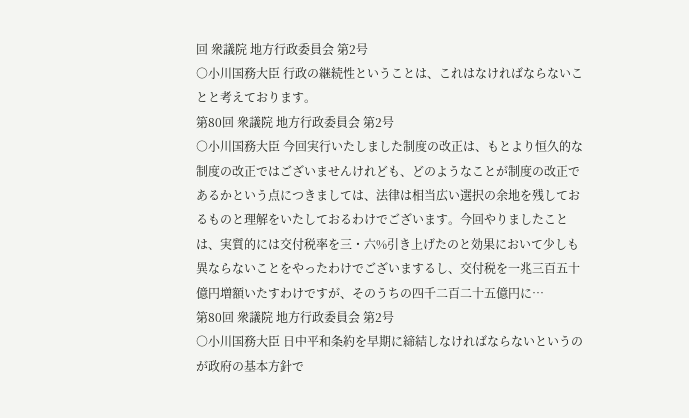回 衆議院 地方行政委員会 第2号
○小川国務大臣 行政の継続性ということは、これはなければならないことと考えております。
第80回 衆議院 地方行政委員会 第2号
○小川国務大臣 今回実行いたしました制度の改正は、もとより恒久的な制度の改正ではございませんけれども、どのようなことが制度の改正であるかという点につきましては、法律は相当広い選択の余地を残しておるものと理解をいたしておるわけでございます。今回やりましたことは、実質的には交付税率を三・六%引き上げたのと効果において少しも異ならないことをやったわけでございまするし、交付税を一兆三百五十億円増額いたすわけですが、そのうちの四千二百二十五億円に…
第80回 衆議院 地方行政委員会 第2号
○小川国務大臣 日中平和条約を早期に締結しなければならないというのが政府の基本方針で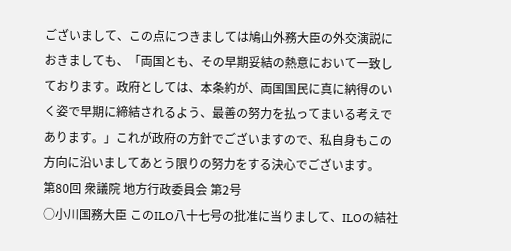ございまして、この点につきましては鳩山外務大臣の外交演説におきましても、「両国とも、その早期妥結の熱意において一致しております。政府としては、本条約が、両国国民に真に納得のいく姿で早期に締結されるよう、最善の努力を払ってまいる考えであります。」これが政府の方針でございますので、私自身もこの方向に沿いましてあとう限りの努力をする決心でございます。
第80回 衆議院 地方行政委員会 第2号
○小川国務大臣 このILO八十七号の批准に当りまして、ILOの結社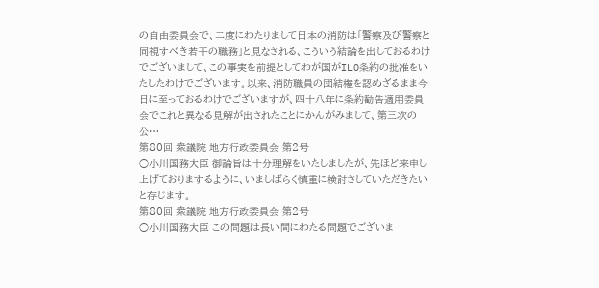の自由委員会で、二度にわたりまして日本の消防は「警察及び警察と同視すべき若干の職務」と見なされる、こういう結論を出しておるわけでございまして、この事実を前提としてわが国がILO条約の批准をいたしたわけでございます。以来、消防職員の団結権を認めざるまま今日に至っておるわけでございますが、四十八年に条約勧告適用委員会でこれと異なる見解が出されたことにかんがみまして、第三次の公…
第80回 衆議院 地方行政委員会 第2号
○小川国務大臣 御論旨は十分理解をいたしましたが、先ほど来申し上げておりまするように、いましばらく慎重に検討さしていただきたいと存じます。
第80回 衆議院 地方行政委員会 第2号
○小川国務大臣 この問題は長い間にわたる問題でございま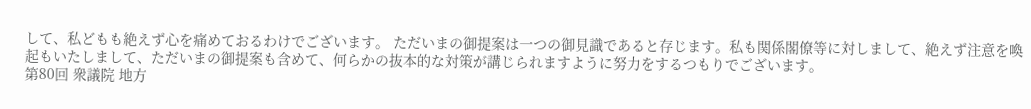して、私どもも絶えず心を痛めておるわけでございます。 ただいまの御提案は一つの御見識であると存じます。私も関係閣僚等に対しまして、絶えず注意を喚起もいたしまして、ただいまの御提案も含めて、何らかの抜本的な対策が講じられますように努力をするつもりでございます。
第80回 衆議院 地方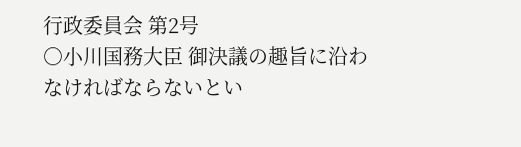行政委員会 第2号
○小川国務大臣 御決議の趣旨に沿わなければならないとい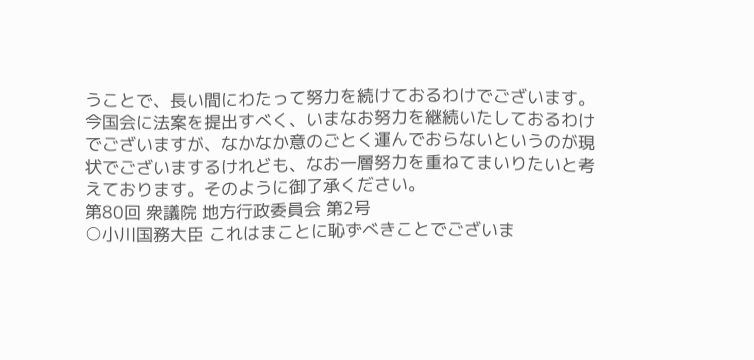うことで、長い間にわたって努力を続けておるわけでございます。今国会に法案を提出すべく、いまなお努力を継続いたしておるわけでございますが、なかなか意のごとく運んでおらないというのが現状でございまするけれども、なお一層努力を重ねてまいりたいと考えております。そのように御了承ください。
第80回 衆議院 地方行政委員会 第2号
○小川国務大臣 これはまことに恥ずべきことでございま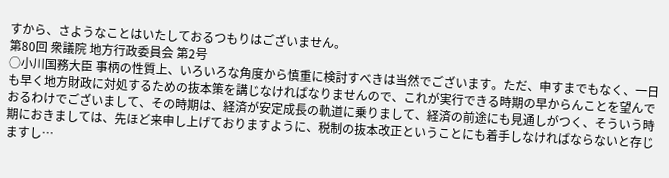すから、さようなことはいたしておるつもりはございません。
第80回 衆議院 地方行政委員会 第2号
○小川国務大臣 事柄の性質上、いろいろな角度から慎重に検討すべきは当然でございます。ただ、申すまでもなく、一日も早く地方財政に対処するための抜本策を講じなければなりませんので、これが実行できる時期の早からんことを望んでおるわけでございまして、その時期は、経済が安定成長の軌道に乗りまして、経済の前途にも見通しがつく、そういう時期におきましては、先ほど来申し上げておりますように、税制の抜本改正ということにも着手しなければならないと存じますし…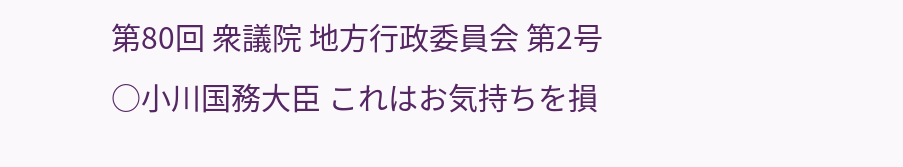第80回 衆議院 地方行政委員会 第2号
○小川国務大臣 これはお気持ちを損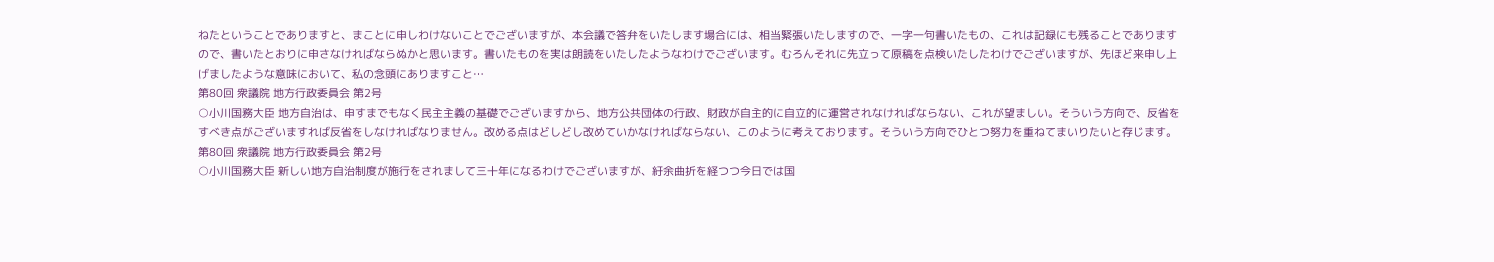ねたということでありますと、まことに申しわけないことでございますが、本会議で答弁をいたします場合には、相当緊張いたしますので、一字一句書いたもの、これは記録にも残ることでありますので、書いたとおりに申さなければならぬかと思います。書いたものを実は朗読をいたしたようなわけでございます。むろんそれに先立って原稿を点検いたしたわけでございますが、先ほど来申し上げましたような意味において、私の念頭にありますこと…
第80回 衆議院 地方行政委員会 第2号
○小川国務大臣 地方自治は、申すまでもなく民主主義の基礎でございますから、地方公共団体の行政、財政が自主的に自立的に運営されなければならない、これが望ましい。そういう方向で、反省をすべき点がございますれば反省をしなければなりません。改める点はどしどし改めていかなければならない、このように考えております。そういう方向でひとつ努力を重ねてまいりたいと存じます。
第80回 衆議院 地方行政委員会 第2号
○小川国務大臣 新しい地方自治制度が施行をされまして三十年になるわけでございますが、紆余曲折を経つつ今日では国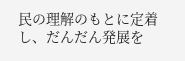民の理解のもとに定着し、だんだん発展を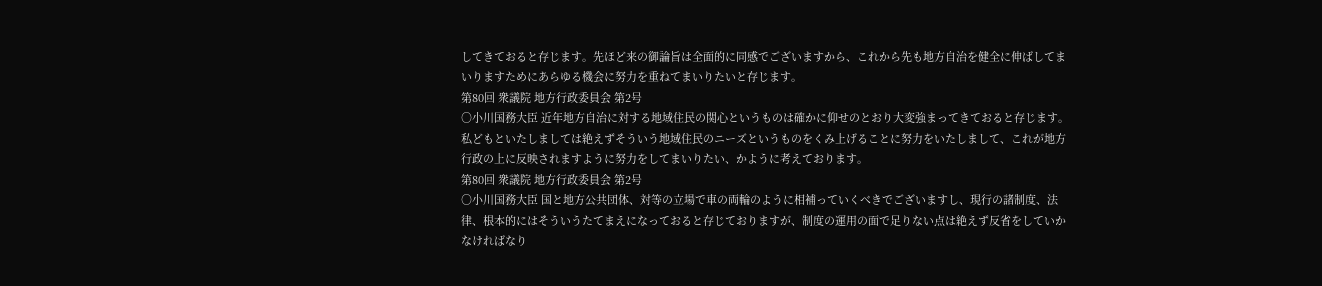してきておると存じます。先ほど来の御論旨は全面的に同感でございますから、これから先も地方自治を健全に伸ばしてまいりますためにあらゆる機会に努力を重ねてまいりたいと存じます。
第80回 衆議院 地方行政委員会 第2号
○小川国務大臣 近年地方自治に対する地域住民の関心というものは確かに仰せのとおり大変強まってきておると存じます。私どもといたしましては絶えずそういう地域住民のニーズというものをくみ上げることに努力をいたしまして、これが地方行政の上に反映されますように努力をしてまいりたい、かように考えております。
第80回 衆議院 地方行政委員会 第2号
○小川国務大臣 国と地方公共団体、対等の立場で車の両輪のように相補っていくべきでございますし、現行の諸制度、法律、根本的にはそういうたてまえになっておると存じておりますが、制度の運用の面で足りない点は絶えず反省をしていかなければなり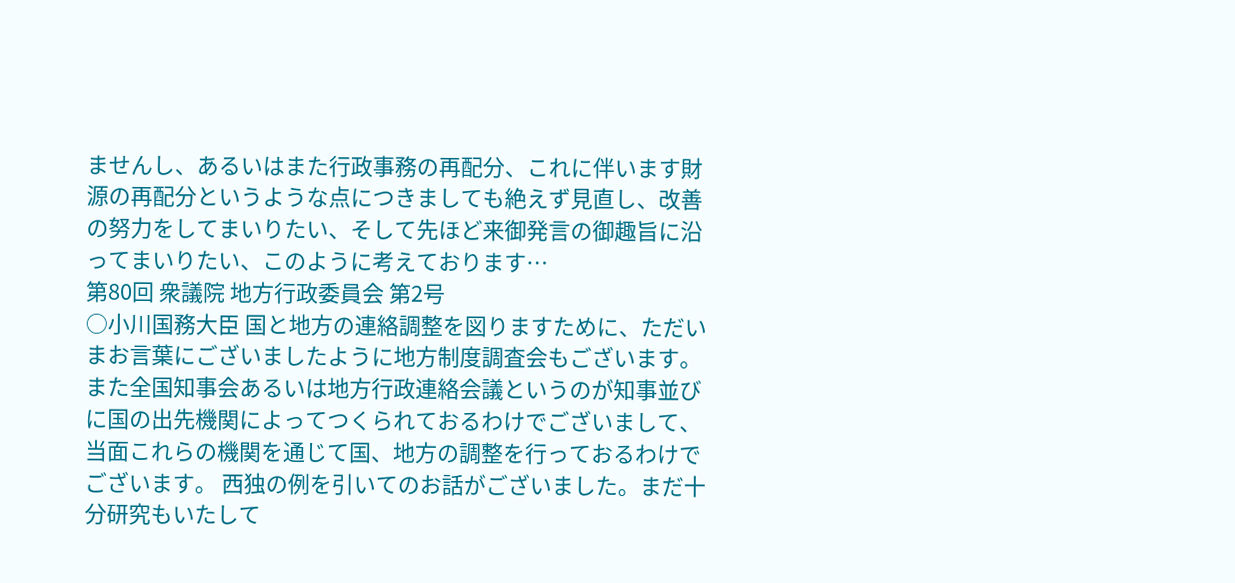ませんし、あるいはまた行政事務の再配分、これに伴います財源の再配分というような点につきましても絶えず見直し、改善の努力をしてまいりたい、そして先ほど来御発言の御趣旨に沿ってまいりたい、このように考えております…
第80回 衆議院 地方行政委員会 第2号
○小川国務大臣 国と地方の連絡調整を図りますために、ただいまお言葉にございましたように地方制度調査会もございます。また全国知事会あるいは地方行政連絡会議というのが知事並びに国の出先機関によってつくられておるわけでございまして、当面これらの機関を通じて国、地方の調整を行っておるわけでございます。 西独の例を引いてのお話がございました。まだ十分研究もいたして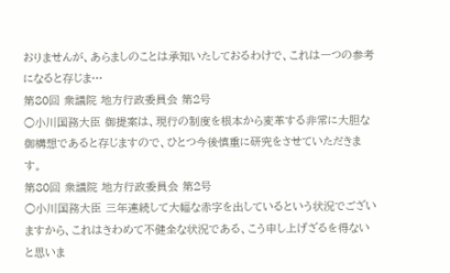おりませんが、あらましのことは承知いたしておるわけで、これは一つの参考になると存じま…
第80回 衆議院 地方行政委員会 第2号
○小川国務大臣 御提案は、現行の制度を根本から変革する非常に大胆な御構想であると存じますので、ひとつ今後慎重に研究をさせていただきます。
第80回 衆議院 地方行政委員会 第2号
○小川国務大臣 三年連続して大幅な赤字を出しているという状況でございますから、これはきわめて不健全な状況である、こう申し上げざるを得ないと思いま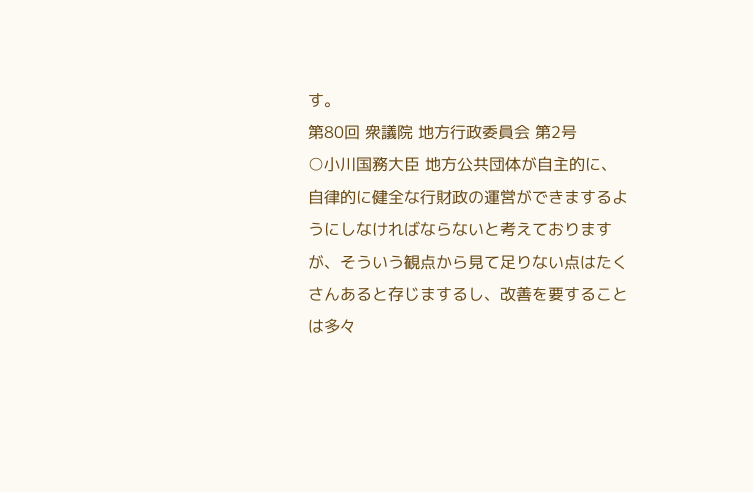す。
第80回 衆議院 地方行政委員会 第2号
○小川国務大臣 地方公共団体が自主的に、自律的に健全な行財政の運営ができまするようにしなければならないと考えておりますが、そういう観点から見て足りない点はたくさんあると存じまするし、改善を要することは多々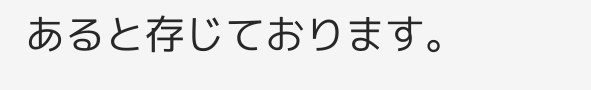あると存じております。